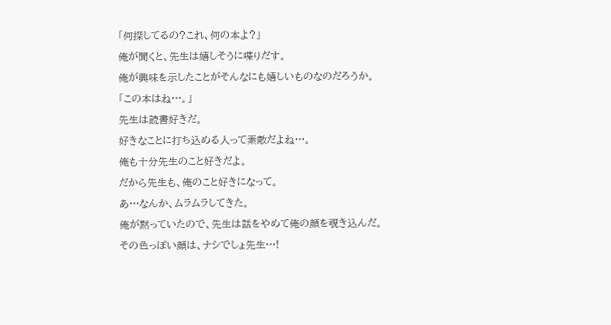「何探してるの?これ、何の本よ?」
俺が聞くと、先生は嬉しそうに喋りだす。
俺が興味を示したことがそんなにも嬉しいものなのだろうか。
「この本はね…。」
先生は読書好きだ。
好きなことに打ち込める人って素敵だよね…。
俺も十分先生のこと好きだよ。
だから先生も、俺のこと好きになって。
あ…なんか、ムラムラしてきた。
俺が黙っていたので、先生は話をやめて俺の顔を覗き込んだ。
その色っぽい顔は、ナシでしょ先生…!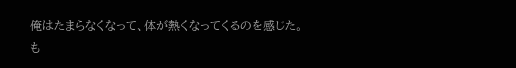俺はたまらなくなって、体が熱くなってくるのを感じた。
も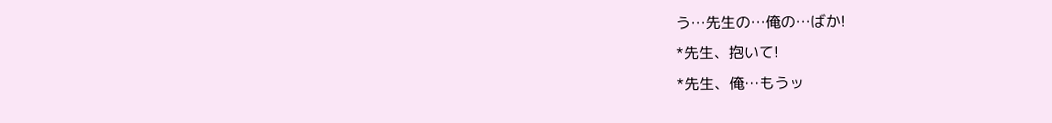う…先生の…俺の…ばか!
*先生、抱いて!
*先生、俺…もうッ